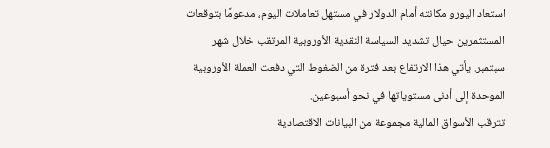استعاد اليورو مكانته أمام الدولار في مستهل تعاملات اليوم، مدعومًا بتوقعات المستثمرين حيال تشديد السياسة النقدية الأوروبية المرتقب خلال شهر سبتمبر. يأتي هذا الارتفاع بعد فترة من الضغوط التي دفعت العملة الأوروبية الموحدة إلى أدنى مستوياتها في نحو أسبوعين.
تترقب الأسواق المالية مجموعة من البيانات الاقتصادية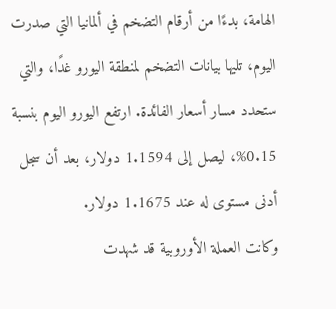الهامة، بدءًا من أرقام التضخم في ألمانيا التي صدرت اليوم، تليها بيانات التضخم لمنطقة اليورو غدًا، والتي ستحدد مسار أسعار الفائدة. ارتفع اليورو اليوم بنسبة 0.15%، ليصل إلى 1.1594 دولار، بعد أن سجل أدنى مستوى له عند 1.1675 دولار.
وكانت العملة الأوروبية قد شهدت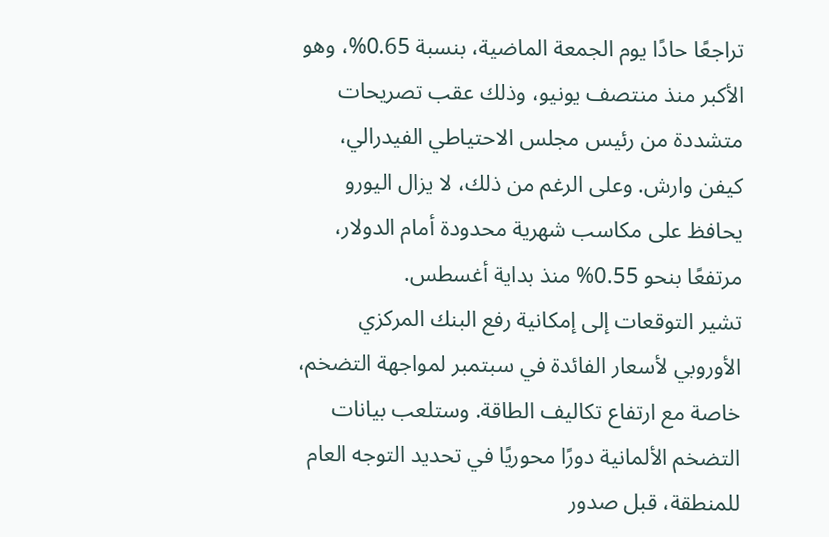تراجعًا حادًا يوم الجمعة الماضية، بنسبة 0.65%، وهو الأكبر منذ منتصف يونيو، وذلك عقب تصريحات متشددة من رئيس مجلس الاحتياطي الفيدرالي، كيفن وارش. وعلى الرغم من ذلك، لا يزال اليورو يحافظ على مكاسب شهرية محدودة أمام الدولار، مرتفعًا بنحو 0.55% منذ بداية أغسطس.
تشير التوقعات إلى إمكانية رفع البنك المركزي الأوروبي لأسعار الفائدة في سبتمبر لمواجهة التضخم، خاصة مع ارتفاع تكاليف الطاقة. وستلعب بيانات التضخم الألمانية دورًا محوريًا في تحديد التوجه العام للمنطقة، قبل صدور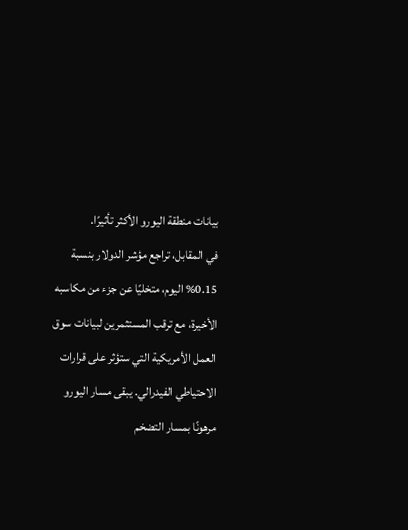بيانات منطقة اليورو الأكثر تأثيرًا.
في المقابل، تراجع مؤشر الدولار بنسبة 0.15% اليوم، متخليًا عن جزء من مكاسبه الأخيرة، مع ترقب المستثمرين لبيانات سوق العمل الأمريكية التي ستؤثر على قرارات الاحتياطي الفيدرالي. يبقى مسار اليورو مرهونًا بمسار التضخم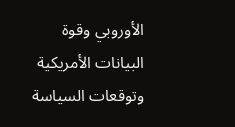الأوروبي وقوة البيانات الأمريكية وتوقعات السياسة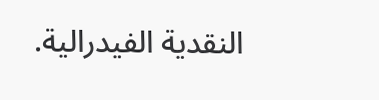النقدية الفيدرالية.